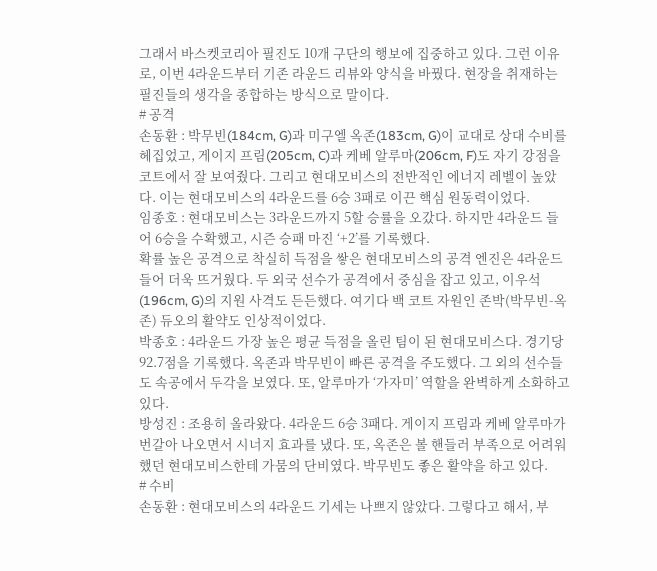그래서 바스켓코리아 필진도 10개 구단의 행보에 집중하고 있다. 그런 이유로, 이번 4라운드부터 기존 라운드 리뷰와 양식을 바꿨다. 현장을 취재하는 필진들의 생각을 종합하는 방식으로 말이다.
# 공격
손동환 : 박무빈(184cm, G)과 미구엘 옥존(183cm, G)이 교대로 상대 수비를 헤집었고, 게이지 프림(205cm, C)과 케베 알루마(206cm, F)도 자기 강점을 코트에서 잘 보여줬다. 그리고 현대모비스의 전반적인 에너지 레벨이 높았다. 이는 현대모비스의 4라운드를 6승 3패로 이끈 핵심 원동력이었다.
임종호 : 현대모비스는 3라운드까지 5할 승률을 오갔다. 하지만 4라운드 들어 6승을 수확했고, 시즌 승패 마진 ‘+2’를 기록했다.
확률 높은 공격으로 착실히 득점을 쌓은 현대모비스의 공격 엔진은 4라운드 들어 더욱 뜨거웠다. 두 외국 선수가 공격에서 중심을 잡고 있고, 이우석(196cm, G)의 지원 사격도 든든했다. 여기다 백 코트 자원인 존박(박무빈-옥존) 듀오의 활약도 인상적이었다.
박종호 : 4라운드 가장 높은 평균 득점을 올린 팀이 된 현대모비스다. 경기당 92.7점을 기록했다. 옥존과 박무빈이 빠른 공격을 주도했다. 그 외의 선수들도 속공에서 두각을 보였다. 또, 알루마가 ‘가자미’ 역할을 완벽하게 소화하고 있다.
방성진 : 조용히 올라왔다. 4라운드 6승 3패다. 게이지 프림과 케베 알루마가 번갈아 나오면서 시너지 효과를 냈다. 또, 옥존은 볼 핸들러 부족으로 어려워했던 현대모비스한테 가뭄의 단비였다. 박무빈도 좋은 활약을 하고 있다.
# 수비
손동환 : 현대모비스의 4라운드 기세는 나쁘지 않았다. 그렇다고 해서, 부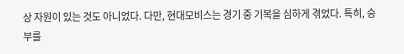상 자원이 있는 것도 아니었다. 다만, 현대모비스는 경기 중 기복을 심하게 겪었다. 특히, 승부를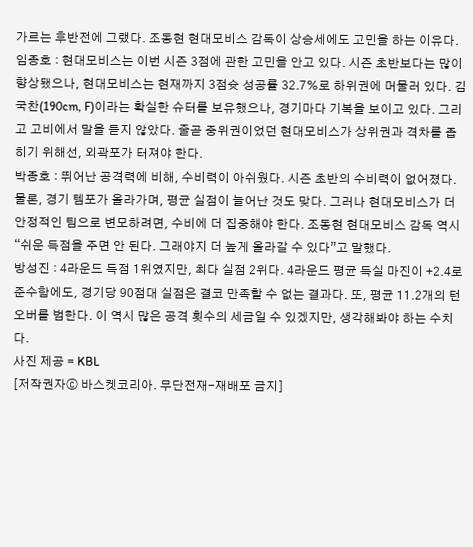가르는 후반전에 그랬다. 조동현 현대모비스 감독이 상승세에도 고민을 하는 이유다.
임종호 : 현대모비스는 이번 시즌 3점에 관한 고민을 안고 있다. 시즌 초반보다는 많이 향상됐으나, 현대모비스는 현재까지 3점슛 성공률 32.7%로 하위권에 머물러 있다. 김국찬(190cm, F)이라는 확실한 슈터를 보유했으나, 경기마다 기복을 보이고 있다. 그리고 고비에서 말을 듣지 않았다. 줄곧 중위권이었던 현대모비스가 상위권과 격차를 좁히기 위해선, 외곽포가 터져야 한다.
박종호 : 뛰어난 공격력에 비해, 수비력이 아쉬웠다. 시즌 초반의 수비력이 없어졌다. 물론, 경기 템포가 올라가며, 평균 실점이 늘어난 것도 맞다. 그러나 현대모비스가 더 안정적인 팀으로 변모하려면, 수비에 더 집중해야 한다. 조동현 현대모비스 감독 역시 “쉬운 득점을 주면 안 된다. 그래야지 더 높게 올라갈 수 있다”고 말했다.
방성진 : 4라운드 득점 1위였지만, 최다 실점 2위다. 4라운드 평균 득실 마진이 +2.4로 준수함에도, 경기당 90점대 실점은 결코 만족할 수 없는 결과다. 또, 평균 11.2개의 턴오버를 범한다. 이 역시 많은 공격 횟수의 세금일 수 있겠지만, 생각해봐야 하는 수치다.
사진 제공 = KBL
[저작권자ⓒ 바스켓코리아. 무단전재-재배포 금지]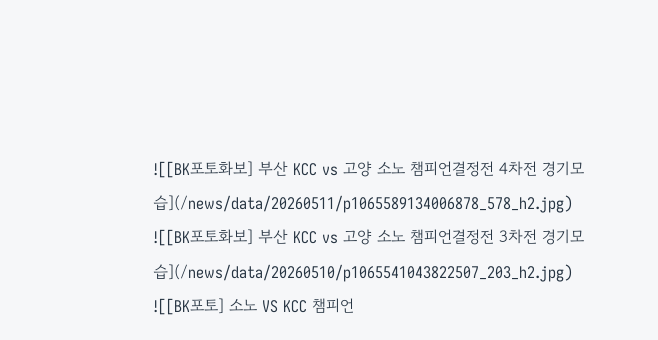![[BK포토화보] 부산 KCC vs 고양 소노 챔피언결정전 4차전 경기모습](/news/data/20260511/p1065589134006878_578_h2.jpg)
![[BK포토화보] 부산 KCC vs 고양 소노 챔피언결정전 3차전 경기모습](/news/data/20260510/p1065541043822507_203_h2.jpg)
![[BK포토] 소노 VS KCC 챔피언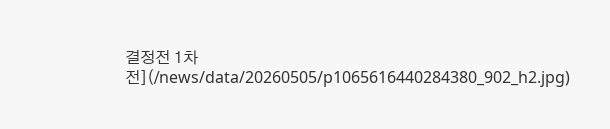결정전 1차전](/news/data/20260505/p1065616440284380_902_h2.jpg)